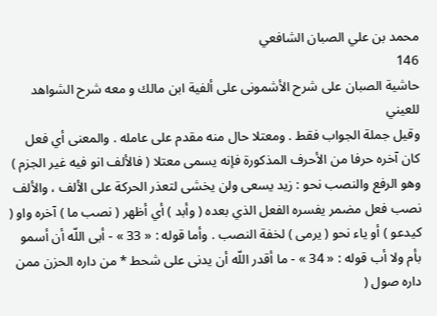محمد بن علي الصبان الشافعي
146
حاشية الصبان على شرح الأشمونى على ألفية ابن مالك و معه شرح الشواهد للعيني
وقيل جملة الجواب فقط . ومعتلا حال منه مقدم على عامله . والمعنى أي فعل كان آخره حرفا من الأحرف المذكورة فإنه يسمى معتلا ( فالألف انو فيه غير الجزم ) وهو الرفع والنصب نحو : زيد يسعى ولن يخشى لتعذر الحركة على الألف ، والألف نصب فعل مضمر يفسره الفعل الذي بعده ( وأبد ) أي أظهر ( نصب ما ) آخره واو ( كيدعو ) أو ياء نحو ( يرمى ) لخفة النصب . وأما قوله : « 33 » - أبى اللّه أن أسمو بأم ولا أب قوله : « 34 » - ما أقدر اللّه أن يدنى على شحط * من داره الحزن ممن داره صول (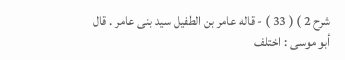شرح 2 ) ( 33 ) - قاله عامر بن الطفيل سيد بنى عامر . قال أبو موسى : اختلف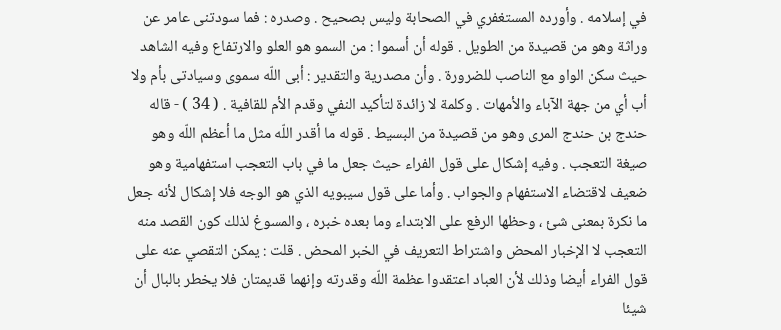في إسلامه . وأورده المستغفري في الصحابة وليس بصحيح . وصدره : فما سودتنى عامر عن وراثة وهو من قصيدة من الطويل . قوله أن أسموا : من السمو هو العلو والارتفاع وفيه الشاهد حيث سكن الواو مع الناصب للضرورة . وأن مصدرية والتقدير : أبى اللّه سموى وسيادتى بأم ولا أب أي من جهة الآباء والأمهات . وكلمة لا زائدة لتأكيد النفي وقدم الأم للقافية . ( 34 ) - قاله حندج بن حندج المرى وهو من قصيدة من البسيط . قوله ما أقدر اللّه مثل ما أعظم اللّه وهو صيغة التعجب . وفيه إشكال على قول الفراء حيث جعل ما في باب التعجب استفهامية وهو ضعيف لاقتضاء الاستفهام والجواب . وأما على قول سيبويه الذي هو الوجه فلا إشكال لأنه جعل ما نكرة بمعنى شئ ، وحظها الرفع على الابتداء وما بعده خبره ، والمسوغ لذلك كون القصد منه التعجب لا الإخبار المحض واشتراط التعريف في الخبر المحض . قلت : يمكن التقصي عنه على قول الفراء أيضا وذلك لأن العباد اعتقدوا عظمة اللّه وقدرته وإنهما قديمتان فلا يخطر بالبال أن شيئا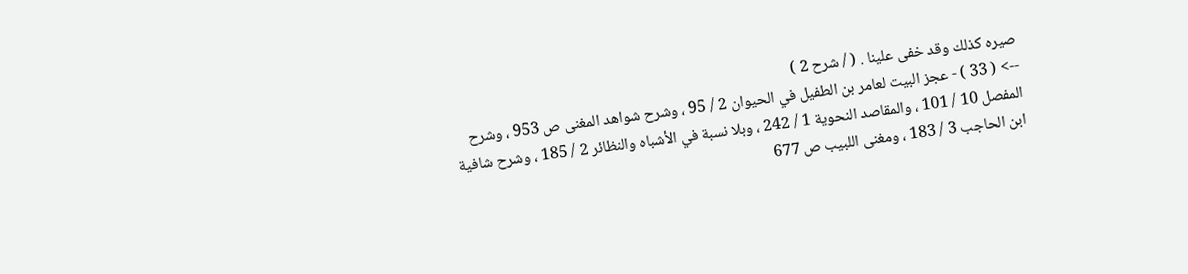صيره كذلك وقد خفى علينا . ( / شرح 2 )
--> ( 33 ) - عجز البيت لعامر بن الطفيل في الحيوان 2 / 95 ، وشرح شواهد المغنى ص 953 ، وشرح المفصل 10 / 101 ، والمقاصد النحوية 1 / 242 ، وبلا نسبة في الأشباه والنظائر 2 / 185 ، وشرح شافية ابن الحاجب 3 / 183 ، ومغنى اللبيب ص 677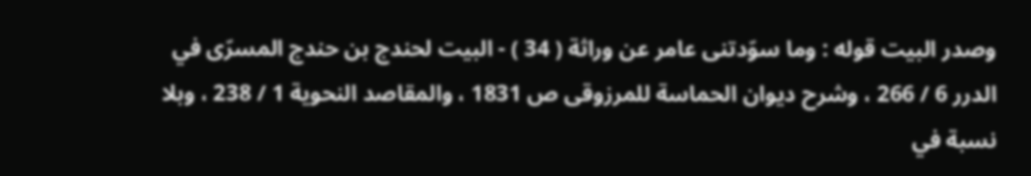وصدر البيت قوله : وما سوّدتنى عامر عن وراثة ( 34 ) - البيت لحندج بن حندج المسرّى في الدرر 6 / 266 ، وشرح ديوان الحماسة للمرزوقى ص 1831 ، والمقاصد النحوية 1 / 238 ، وبلا نسبة في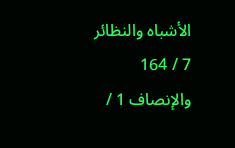الأشباه والنظائر 7 / 164 والإنصاف 1 /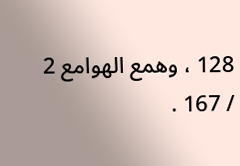128 ، وهمع الهوامع 2 / 167 .